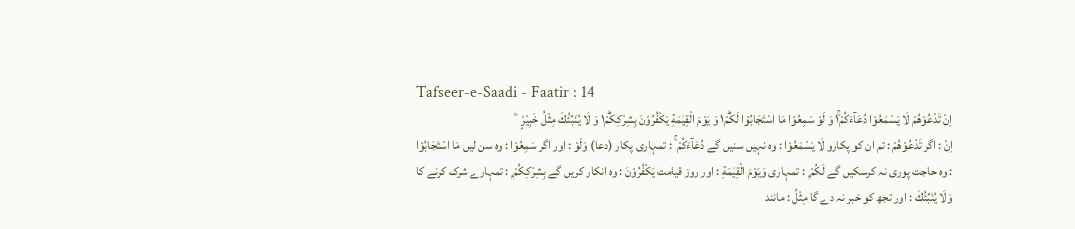Tafseer-e-Saadi - Faatir : 14
اِنْ تَدْعُوْهُمْ لَا یَسْمَعُوْا دُعَآءَكُمْ١ۚ وَ لَوْ سَمِعُوْا مَا اسْتَجَابُوْا لَكُمْ١ؕ وَ یَوْمَ الْقِیٰمَةِ یَكْفُرُوْنَ بِشِرْكِكُمْ١ؕ وَ لَا یُنَبِّئُكَ مِثْلُ خَبِیْرٍ۠   ۧ
اِنْ : اگر تَدْعُوْهُمْ : تم ان کو پکارو لَا يَسْمَعُوْا : وہ نہیں سنیں گے دُعَآءَكُمْ ۚ : تمہاری پکار (دعا) وَلَوْ : اور اگر سَمِعُوْا : وہ سن لیں مَا اسْتَجَابُوْا : وہ حاجت پوری نہ کرسکیں گے لَكُمْ ۭ : تمہاری وَيَوْمَ الْقِيٰمَةِ : اور روز قیامت يَكْفُرُوْنَ : وہ انکار کریں گے بِشِرْكِكُمْ ۭ : تمہارے شرک کرنے کا وَلَا يُنَبِّئُكَ : اور تجھ کو خبر نہ دے گا مِثْلُ : مانند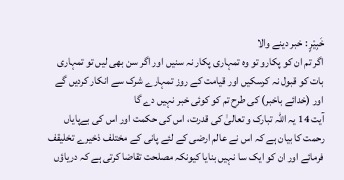خَبِيْرٍ : خبر دینے والا
اگر تم ان کو پکارو تو وہ تمہاری پکار نہ سنیں اور اگر سن بھی لیں تو تمہاری بات کو قبول نہ کرسکیں اور قیامت کے روز تمہارے شرک سے انکار کردیں گے اور (خدائے باخبر) کی طرح تم کو کوئی خبر نہیں دے گا
آیت 14 یہ اللہ تبارک و تعالیٰ کی قدرت، اس کی حکمت اور اس کی بےپایاں رحمت کا بیان ہے کہ اس نے عالم ارضی کے لئے پانی کے مختلف ذخیرے تخلیقف فرمائے اور ان کو ایک سا نہیں بنایا کیونکہ مصلحت تقاضا کرتی ہے کہ دریاؤں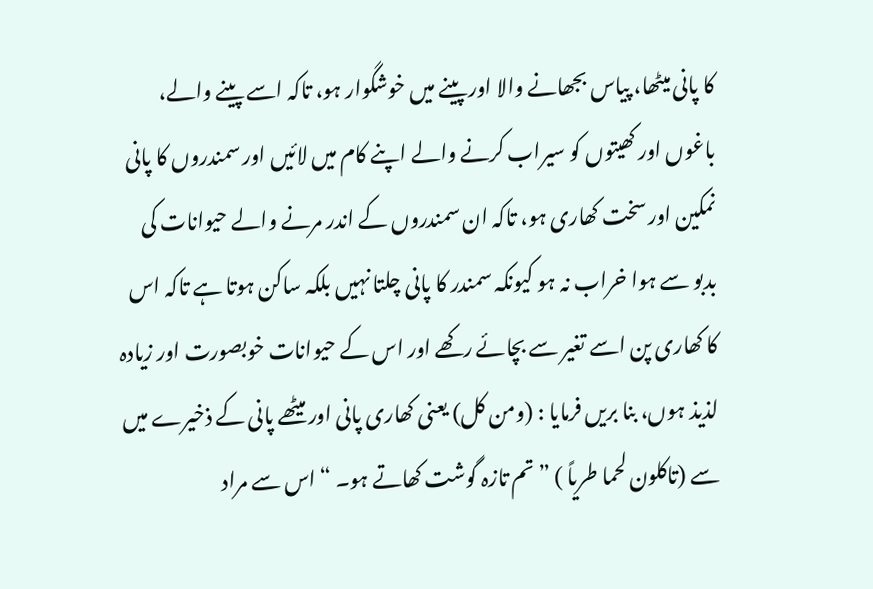کا پانی میٹھا، پیاس بجھانے والا اور پینے میں خوشگوار ہو، تاکہ اسے پینے والے، باغوں اور کھیتوں کو سیراب کرنے والے اپنے کام میں لائیں اور سمندروں کا پانی نمکین اور سخت کھاری ہو، تاکہ ان سمندروں کے اندر مرنے والے حیوانات کی بدبو سے ہوا خراب نہ ہو کیونکہ سمندر کا پانی چلتا نہیں بلکہ ساکن ہوتا ہے تاکہ اس کا کھاری پن اسے تغیر سے بچائے رکھے اور اس کے حیوانات خوبصورت اور زیادہ لذیذ ہوں، بنا بریں فرمایا : (ومن کل) یعنی کھاری پانی اور میٹھے پانی کے ذخیرے میں سے (تاکلون لحما طریاً ) ” تم تازہ گوشت کھاتے ہو۔ “ اس سے مراد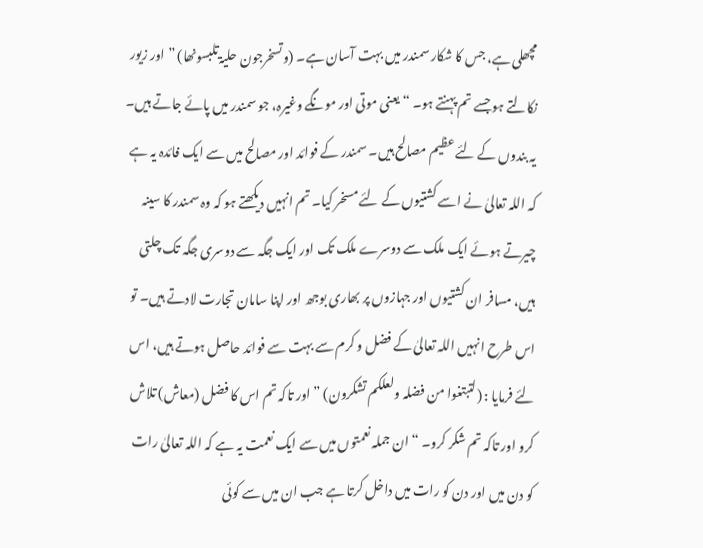مچھلی ہے، جس کا شکار سمندر میں بہت آسان ہے۔ (وتسخرجون حلیۃ تلبسونھا) ” اور زیور نکالتے ہو جسے تم پہنتے ہو۔ “ یعنی موتی اور مونگے وغیرہ، جو سمندر میں پائے جاتے ہیں۔ یہ بندوں کے لئے عظیم مصالح ہیں۔ سمندر کے فوائد اور مصالح میں سے ایک فائدہ یہ ہے کہ اللہ تعالیٰ نے اسے کشتیوں کے لئے مسخر کیا۔ تم انہیں دیکھتے ہو کہ وہ سمندر کا سینہ چیرتے ہوئے ایک ملک سے دوسرے ملک تک اور ایک جگہ سے دوسری جگہ تک چلتی ہیں، مسافر ان کشتیوں اور جہازوں پر بھاری بوجھ اور اپنا سامان تجارت لادتے ہیں۔ تو اس طرح انہیں اللہ تعالیٰ کے فضل و کرم سے بہت سے فوائد حاصل ہوتے ہیں، اس لئے فرمایا : (لتبتغوا من فضلہ ولعلکم تشکرون) ” اور تاکہ تم اس کا فضل (معاش) تلاش کرو اور تاکہ تم شکر کرو۔ “ ان جملہ نعمتوں میں سے ایک نعمت یہ ہے کہ اللہ تعالیٰ رات کو دن میں اور دن کو رات میں داخل کرتا ہے جب ان میں سے کوئی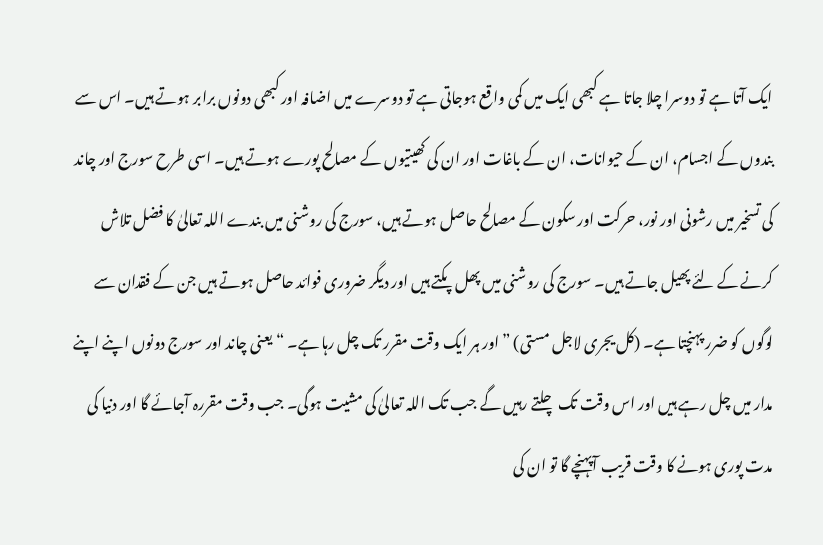ایک آتا ہے تو دوسرا چلا جاتا ہے کبھی ایک میں کمی واقع ہوجاتی ہے تو دوسرے میں اضافہ اور کبھی دونوں برابر ہوتے ہیں۔ اس سے بندوں کے اجسام، ان کے حیوانات، ان کے باغات اور ان کی کھیتیوں کے مصالح پورے ہوتے ہیں۔ اسی طرح سورج اور چاند کی تسخیر میں رشونی اور نور، حرکت اور سکون کے مصالح حاصل ہوتے ہیں، سورج کی روشنی میں بندے اللہ تعالیٰ کا فضل تلاش کرنے کے لئے پھیل جاتے ہیں۔ سورج کی روشنی میں پھل پکتے ہیں اور دیگر ضروری فوائد حاصل ہوتے ہیں جن کے فقدان سے لوگوں کو ضرر پہنچتا ہے۔ (کل یجری لاجل مستی) ” اور ہر ایک وقت مقرر تک چل رہا ہے۔ “ یعنی چاند اور سورج دونوں اپنے اپنے مدار میں چل رہے ہیں اور اس وقت تک چلتے رہیں گے جب تک اللہ تعالیٰ کی مشیت ہوگی۔ جب وقت مقررہ آجائے گا اور دنیا کی مدت پوری ہونے کا وقت قریب آپہنچے گا تو ان کی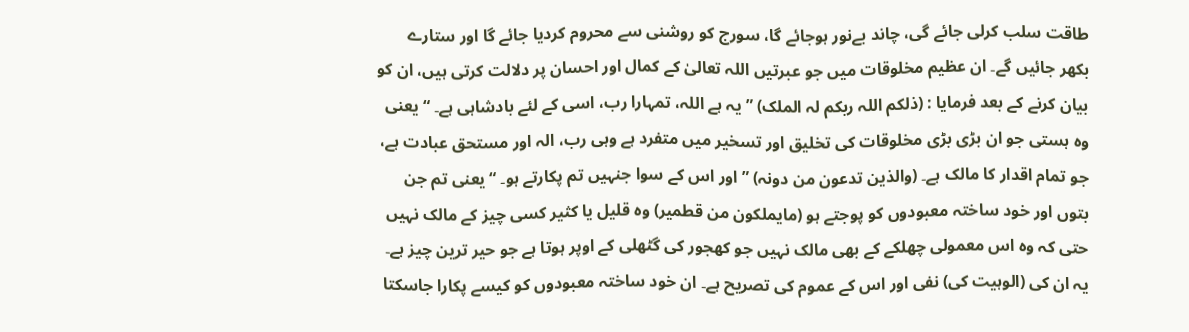طاقت سلب کرلی جائے گی، چاند بےنور ہوجائے گا، سورج کو روشنی سے محروم کردیا جائے گا اور ستارے بکھر جائیں گے۔ ان عظیم مخلوقات میں جو عبرتیں اللہ تعالیٰ کے کمال اور احسان پر دلالت کرتی ہیں، ان کو بیان کرنے کے بعد فرمایا : (ذلکم اللہ ربکم لہ الملک) ” یہ ہے اللہ، تمہارا رب، اسی کے لئے بادشاہی ہے۔ “ یعنی وہ ہستی جو ان بڑی بڑی مخلوقات کی تخلیق اور تسخیر میں متفرد ہے وہی رب، الہ اور مستحق عبادت ہے، جو تمام اقدار کا مالک ہے۔ (والذین تدعون من دونہ) ” اور اس کے سوا جنہیں تم پکارتے ہو۔ “ یعنی تم جن بتوں اور خود ساختہ معبودوں کو پوجتے ہو (مایملکون من قطمیر) وہ قلیل یا کثیر کسی چیز کے مالک نہیں حتی کہ وہ اس معمولی چھلکے کے بھی مالک نہیں جو کھجور کی گٹھلی کے اوپر ہوتا ہے جو حیر ترین چیز ہے۔ یہ ان کی (الوہیت کی) نفی اور اس کے عموم کی تصریح ہے۔ ان خود ساختہ معبودوں کو کیسے پکارا جاسکتا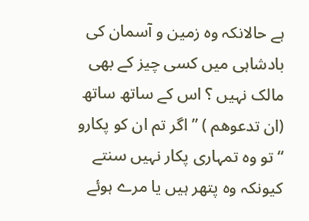ہے حالانکہ وہ زمین و آسمان کی بادشاہی میں کسی چیز کے بھی مالک نہیں ؟ اس کے ساتھ ساتھ (ان تدعوھم ) ” اگر تم ان کو پکارو “ تو وہ تمہاری پکار نہیں سنتے کیونکہ وہ پتھر ہیں یا مرے ہوئے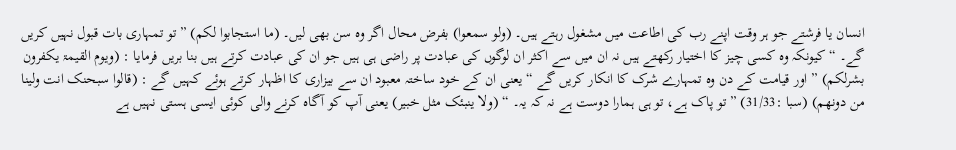انسان یا فرشتے جو ہر وقت اپنے رب کی اطاعت میں مشغول رہتے ہیں۔ (ولو سمعوا) بفرض محال اگر وہ سن بھی لیں۔ (ما استجابوا لکم) ” تو تمہاری بات قبول نہیں کریں گے۔ “ کیونکہ وہ کسی چیز کا اختیار رکھتے ہیں نہ ان میں سے اکثر ان لوگوں کی عبادت پر راضی ہی ہیں جو ان کی عبادت کرتے ہیں بنا بریں فرمایا : (ویوم القیمۃ یکفرون بشرلکم) ” اور قیامت کے دن وہ تمہارے شرک کا انکار کریں گے “ یعنی ان کے خود ساختہ معبود ان سے بیزاری کا اظہار کرتے ہوئے کہیں گے : (قالوا سبحنک انت ولینا من دونھم) (سبا :31/33) ” تو پاک ہے، تو ہی ہمارا دوست ہے نہ کہ یہ۔ “ (ولا ینبئک مثل خبیر) یعنی آپ کو آگاہ کرنے والی کوئی ایسی ہستی نہیں ہے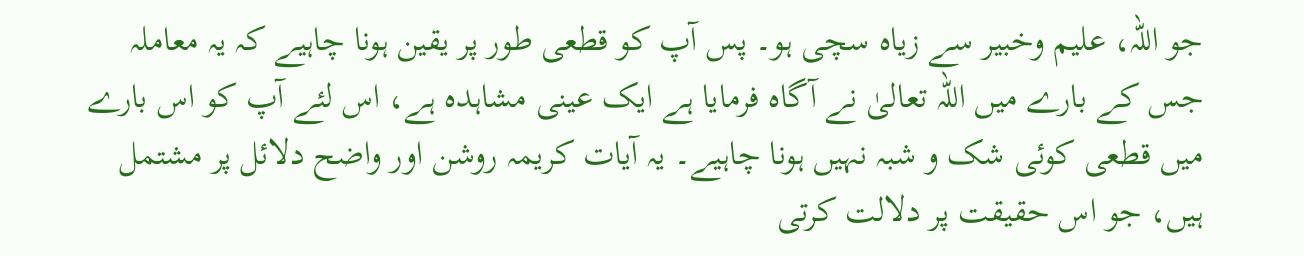جو اللہ، علیم وخبیر سے زیاہ سچی ہو۔ پس آپ کو قطعی طور پر یقین ہونا چاہیے کہ یہ معاملہ جس کے بارے میں اللہ تعالیٰ نے آگاہ فرمایا ہے ایک عینی مشاہدہ ہے، اس لئے آپ کو اس بارے میں قطعی کوئی شک و شبہ نہیں ہونا چاہیے۔ یہ آیات کریمہ روشن اور واضح دلائل پر مشتمل ہیں، جو اس حقیقت پر دلالت کرتی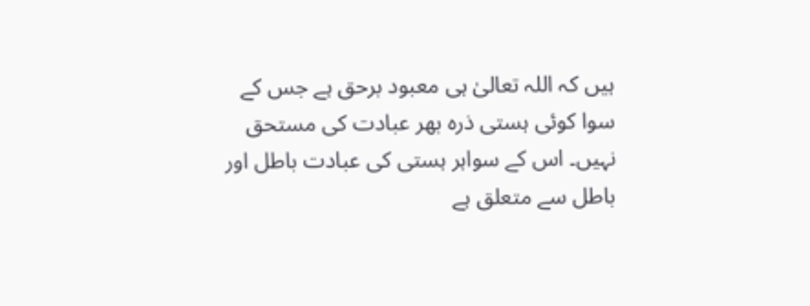ہیں کہ اللہ تعالیٰ ہی معبود برحق ہے جس کے سوا کوئی ہستی ذرہ بھر عبادت کی مستحق نہیں۔ اس کے سواہر ہستی کی عبادت باطل اور باطل سے متعلق ہے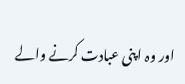اور وہ اپنی عبادت کرنے والے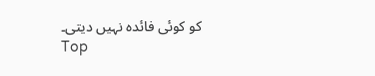کو کوئی فائدہ نہیں دیتی۔
Top